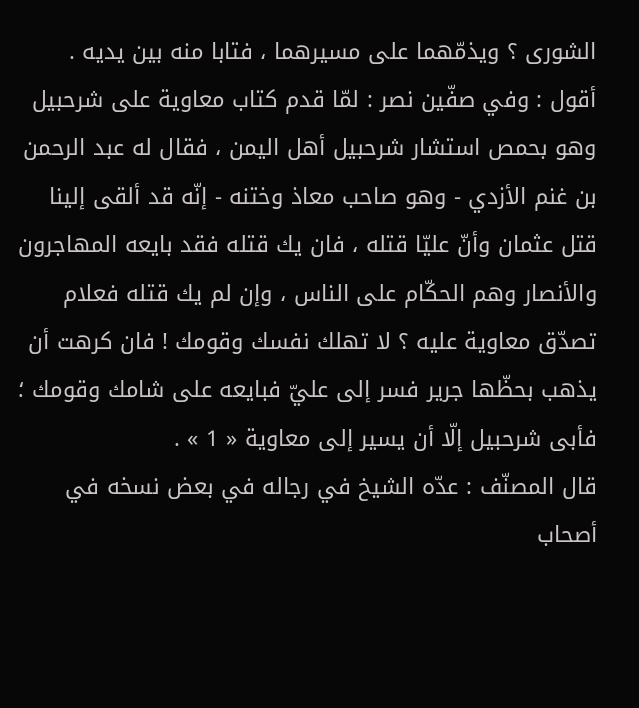الشورى ؟ ويذمّهما على مسيرهما ، فتابا منه بين يديه .
أقول : وفي صفّين نصر : لمّا قدم كتاب معاوية على شرحبيل وهو بحمص استشار شرحبيل أهل اليمن ، فقال له عبد الرحمن بن غنم الأزدي - وهو صاحب معاذ وختنه - إنّه قد ألقى إلينا قتل عثمان وأنّ عليّا قتله ، فان يك قتله فقد بايعه المهاجرون والأنصار وهم الحكّام على الناس ، وإن لم يك قتله فعلام تصدّق معاوية عليه ؟ لا تهلك نفسك وقومك ! فان كرهت أن يذهب بحظّها جرير فسر إلى عليّ فبايعه على شامك وقومك ؛ فأبى شرحبيل إلّا أن يسير إلى معاوية « 1 » .
قال المصنّف : عدّه الشيخ في رجاله في بعض نسخه في أصحاب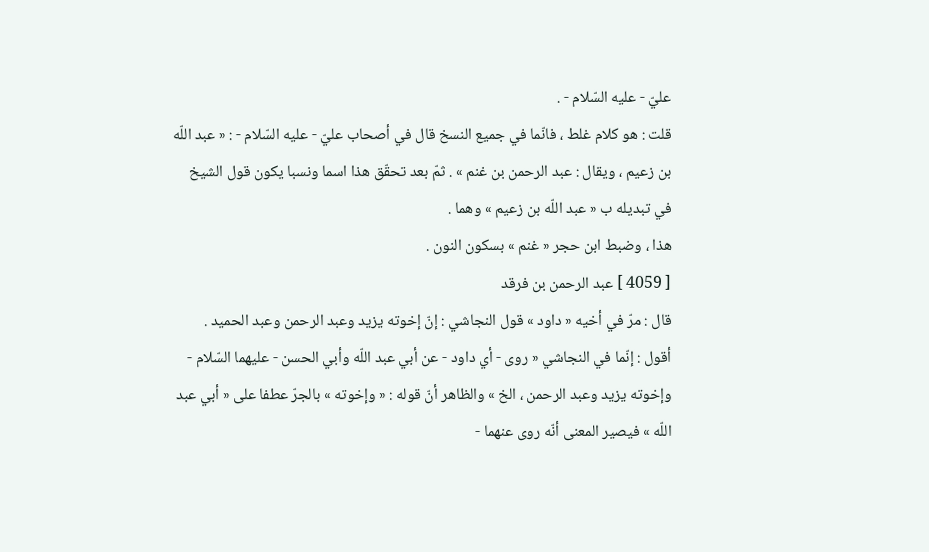عليّ - عليه السّلام - .
قلت : هو كلام غلط ، فانّما في جميع النسخ قال في أصحاب عليّ - عليه السّلام - : « عبد اللّه بن زعيم ، ويقال : عبد الرحمن بن غنم » . ثمّ بعد تحقّق هذا اسما ونسبا يكون قول الشيخ في تبديله ب « عبد اللّه بن زعيم » وهما .
هذا ، وضبط ابن حجر « غنم » بسكون النون .
[ 4059 ] عبد الرحمن بن فرقد
قال : مرّ في أخيه « داود » قول النجاشي : إنّ إخوته يزيد وعبد الرحمن وعبد الحميد .
أقول : إنّما في النجاشي « روى - أي داود - عن أبي عبد اللّه وأبي الحسن - عليهما السّلام - وإخوته يزيد وعبد الرحمن ، الخ » والظاهر أنّ قوله : « وإخوته » بالجرّ عطفا على « أبي عبد اللّه » فيصير المعنى أنّه روى عنهما -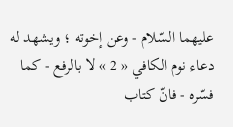عليهما السّلام - وعن إخوته ؛ ويشهد له دعاء نوم الكافي « 2 » لا بالرفع - كما فسّره - فانّ كتاب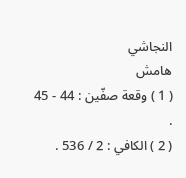النجاشي
هامش
( 1 ) وقعة صفّين : 44 - 45 .
( 2 ) الكافي : 2 / 536 .